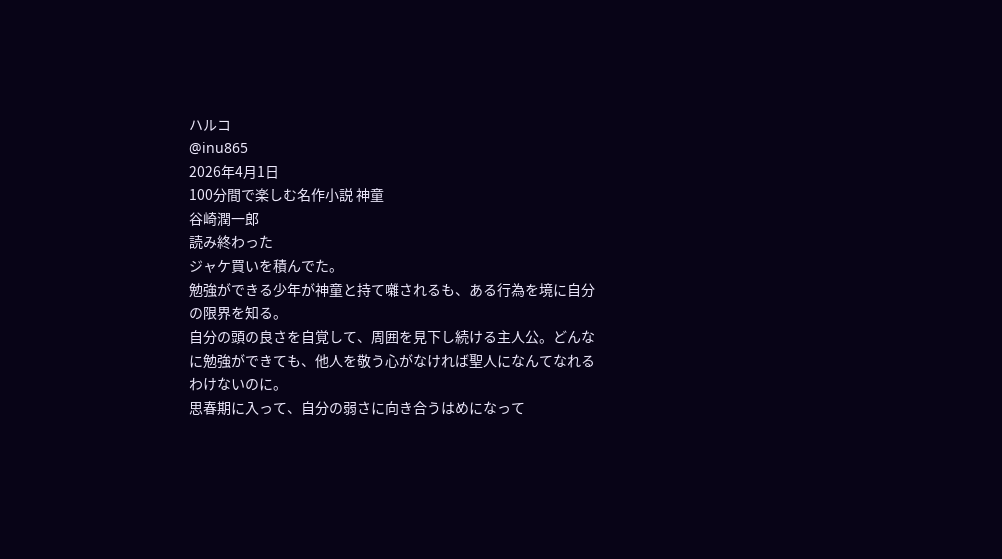ハルコ
@inu865
2026年4月1日
100分間で楽しむ名作小説 神童
谷崎潤一郎
読み終わった
ジャケ買いを積んでた。
勉強ができる少年が神童と持て囃されるも、ある行為を境に自分の限界を知る。
自分の頭の良さを自覚して、周囲を見下し続ける主人公。どんなに勉強ができても、他人を敬う心がなければ聖人になんてなれるわけないのに。
思春期に入って、自分の弱さに向き合うはめになって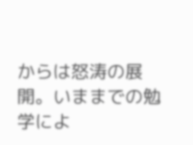からは怒涛の展開。いままでの勉学によ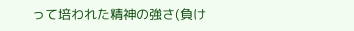って培われた精神の強さ(負け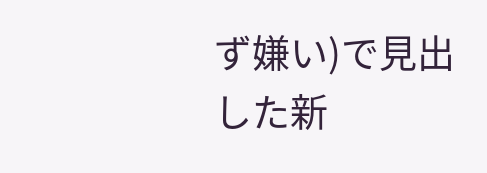ず嫌い)で見出した新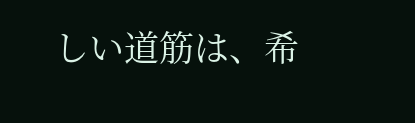しい道筋は、希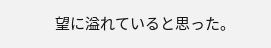望に溢れていると思った。